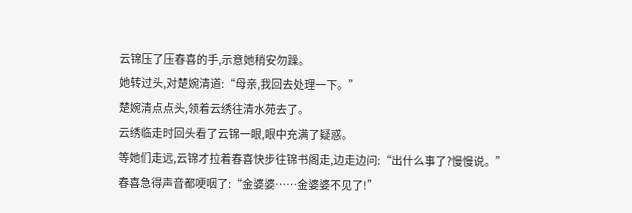云锦压了压春喜的手,示意她稍安勿躁。
她转过头,对楚婉清道:“母亲,我回去处理一下。”
楚婉清点点头,领着云绣往清水苑去了。
云绣临走时回头看了云锦一眼,眼中充满了疑惑。
等她们走远,云锦才拉着春喜快步往锦书阁走,边走边问:“出什么事了?慢慢说。”
春喜急得声音都哽咽了:“金婆婆……金婆婆不见了!”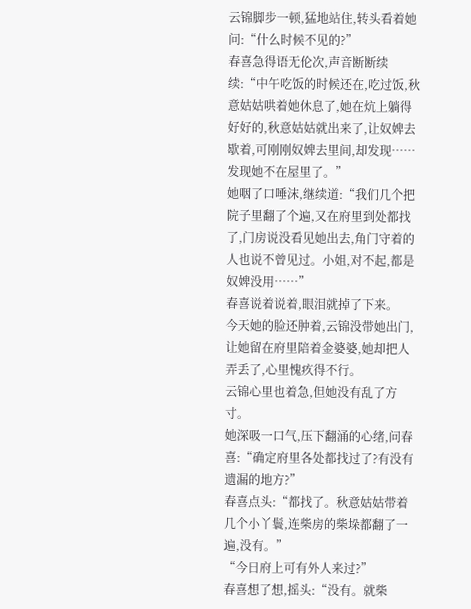云锦脚步一顿,猛地站住,转头看着她问:“什么时候不见的?”
春喜急得语无伦次,声音断断续续:“中午吃饭的时候还在,吃过饭,秋意姑姑哄着她休息了,她在炕上躺得好好的,秋意姑姑就出来了,让奴婢去歇着,可刚刚奴婢去里间,却发现……发现她不在屋里了。”
她咽了口唾沫,继续道:“我们几个把院子里翻了个遍,又在府里到处都找了,门房说没看见她出去,角门守着的人也说不曾见过。小姐,对不起,都是奴婢没用……”
春喜说着说着,眼泪就掉了下来。
今天她的脸还肿着,云锦没带她出门,让她留在府里陪着金婆婆,她却把人弄丢了,心里愧疚得不行。
云锦心里也着急,但她没有乱了方寸。
她深吸一口气,压下翻涌的心绪,问春喜:“确定府里各处都找过了?有没有遗漏的地方?”
春喜点头:“都找了。秋意姑姑带着几个小丫鬟,连柴房的柴垛都翻了一遍,没有。”
“今日府上可有外人来过?”
春喜想了想,摇头:“没有。就柴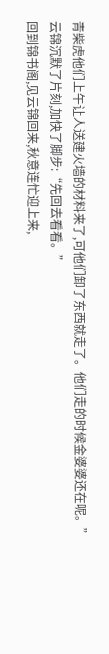青柴虎他们上午让人送建火墙的材料来了,可他们卸了东西就走了。他们走的时候金婆婆还在呢。”
云锦沉默了片刻,加快了脚步:“先回去看看。”
回到锦书阁,见云锦回来,秋意连忙迎上来,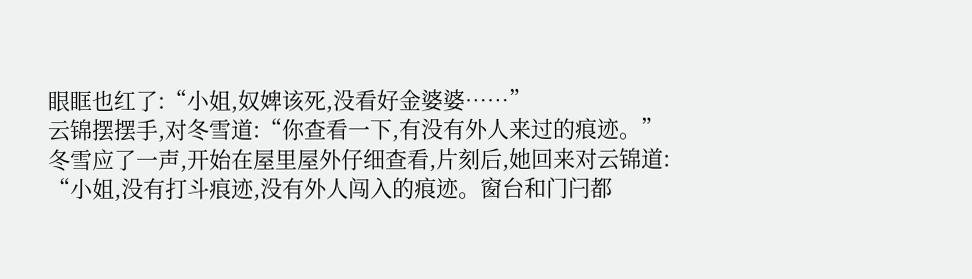眼眶也红了:“小姐,奴婢该死,没看好金婆婆……”
云锦摆摆手,对冬雪道:“你查看一下,有没有外人来过的痕迹。”
冬雪应了一声,开始在屋里屋外仔细查看,片刻后,她回来对云锦道:
“小姐,没有打斗痕迹,没有外人闯入的痕迹。窗台和门闩都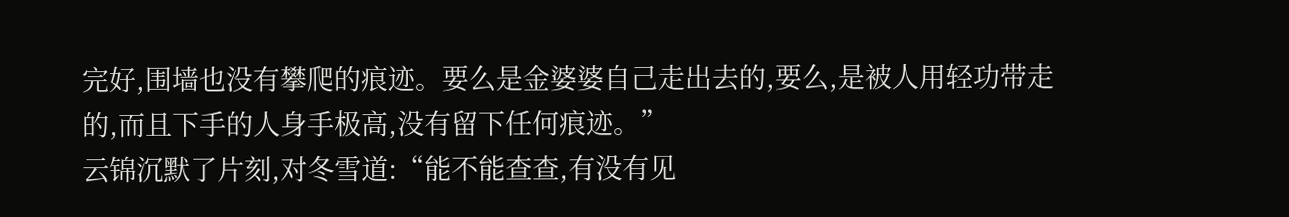完好,围墙也没有攀爬的痕迹。要么是金婆婆自己走出去的,要么,是被人用轻功带走的,而且下手的人身手极高,没有留下任何痕迹。”
云锦沉默了片刻,对冬雪道:“能不能查查,有没有见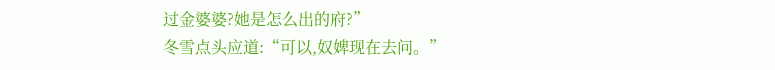过金婆婆?她是怎么出的府?”
冬雪点头应道:“可以,奴婢现在去问。”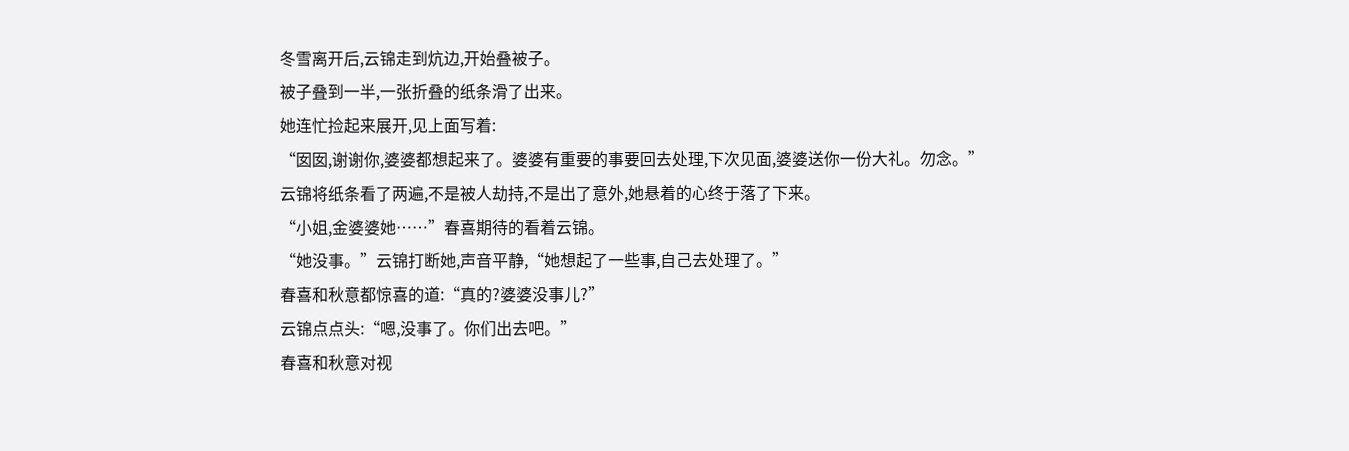冬雪离开后,云锦走到炕边,开始叠被子。
被子叠到一半,一张折叠的纸条滑了出来。
她连忙捡起来展开,见上面写着:
“囡囡,谢谢你,婆婆都想起来了。婆婆有重要的事要回去处理,下次见面,婆婆送你一份大礼。勿念。”
云锦将纸条看了两遍,不是被人劫持,不是出了意外,她悬着的心终于落了下来。
“小姐,金婆婆她……”春喜期待的看着云锦。
“她没事。”云锦打断她,声音平静,“她想起了一些事,自己去处理了。”
春喜和秋意都惊喜的道:“真的?婆婆没事儿?”
云锦点点头:“嗯,没事了。你们出去吧。”
春喜和秋意对视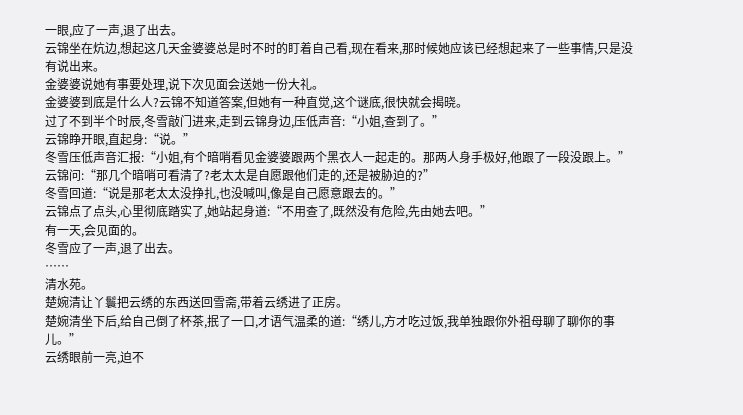一眼,应了一声,退了出去。
云锦坐在炕边,想起这几天金婆婆总是时不时的盯着自己看,现在看来,那时候她应该已经想起来了一些事情,只是没有说出来。
金婆婆说她有事要处理,说下次见面会送她一份大礼。
金婆婆到底是什么人?云锦不知道答案,但她有一种直觉,这个谜底,很快就会揭晓。
过了不到半个时辰,冬雪敲门进来,走到云锦身边,压低声音:“小姐,查到了。”
云锦睁开眼,直起身:“说。”
冬雪压低声音汇报:“小姐,有个暗哨看见金婆婆跟两个黑衣人一起走的。那两人身手极好,他跟了一段没跟上。”
云锦问:“那几个暗哨可看清了?老太太是自愿跟他们走的,还是被胁迫的?”
冬雪回道:“说是那老太太没挣扎,也没喊叫,像是自己愿意跟去的。”
云锦点了点头,心里彻底踏实了,她站起身道:“不用查了,既然没有危险,先由她去吧。”
有一天,会见面的。
冬雪应了一声,退了出去。
……
清水苑。
楚婉清让丫鬟把云绣的东西送回雪斋,带着云绣进了正房。
楚婉清坐下后,给自己倒了杯茶,抿了一口,才语气温柔的道:“绣儿,方才吃过饭,我单独跟你外祖母聊了聊你的事儿。”
云绣眼前一亮,迫不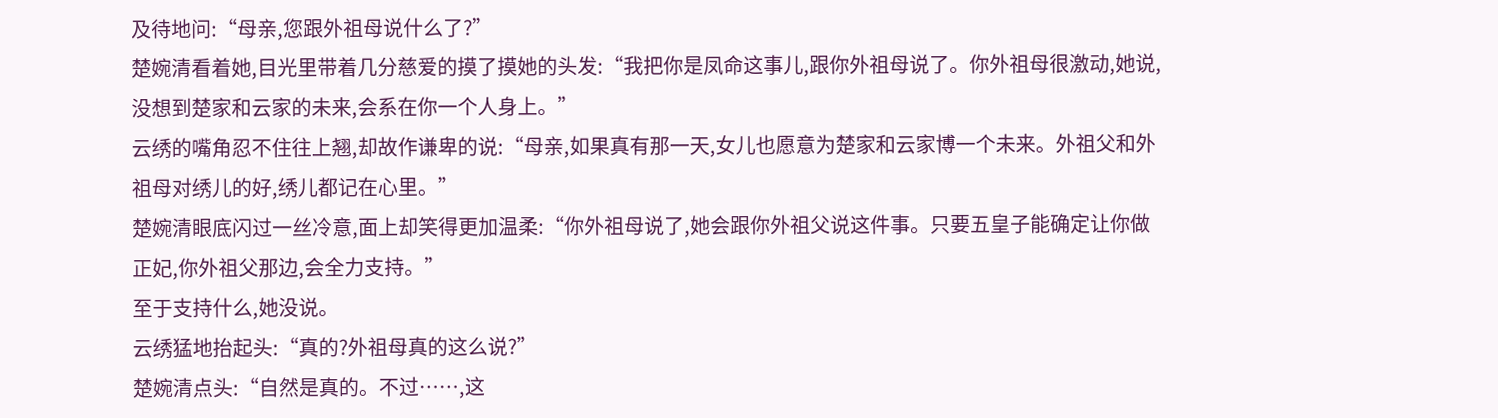及待地问:“母亲,您跟外祖母说什么了?”
楚婉清看着她,目光里带着几分慈爱的摸了摸她的头发:“我把你是凤命这事儿,跟你外祖母说了。你外祖母很激动,她说,没想到楚家和云家的未来,会系在你一个人身上。”
云绣的嘴角忍不住往上翘,却故作谦卑的说:“母亲,如果真有那一天,女儿也愿意为楚家和云家博一个未来。外祖父和外祖母对绣儿的好,绣儿都记在心里。”
楚婉清眼底闪过一丝冷意,面上却笑得更加温柔:“你外祖母说了,她会跟你外祖父说这件事。只要五皇子能确定让你做正妃,你外祖父那边,会全力支持。”
至于支持什么,她没说。
云绣猛地抬起头:“真的?外祖母真的这么说?”
楚婉清点头:“自然是真的。不过……,这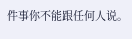件事你不能跟任何人说。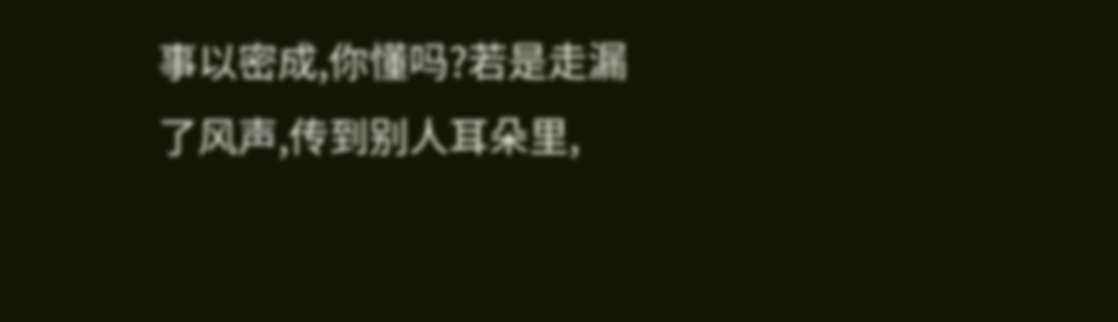事以密成,你懂吗?若是走漏了风声,传到别人耳朵里,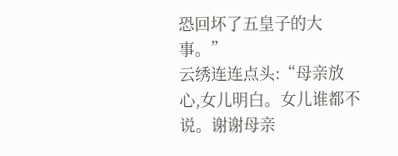恐回坏了五皇子的大事。”
云绣连连点头:“母亲放心,女儿明白。女儿谁都不说。谢谢母亲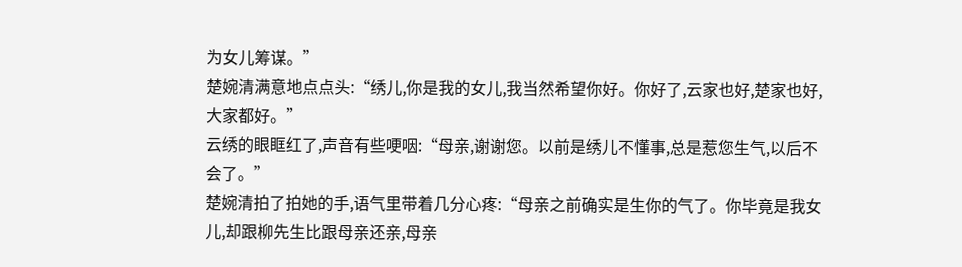为女儿筹谋。”
楚婉清满意地点点头:“绣儿,你是我的女儿,我当然希望你好。你好了,云家也好,楚家也好,大家都好。”
云绣的眼眶红了,声音有些哽咽:“母亲,谢谢您。以前是绣儿不懂事,总是惹您生气,以后不会了。”
楚婉清拍了拍她的手,语气里带着几分心疼:“母亲之前确实是生你的气了。你毕竟是我女儿,却跟柳先生比跟母亲还亲,母亲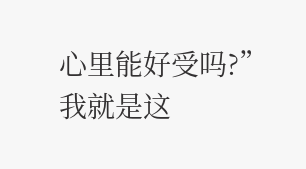心里能好受吗?”
我就是这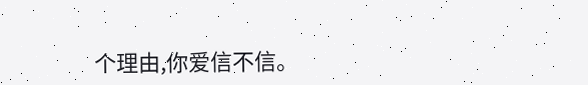个理由,你爱信不信。